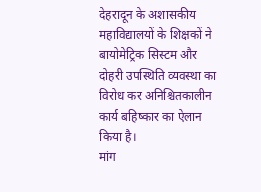देहरादून के अशासकीय महाविद्यालयों के शिक्षकों ने बायोमेट्रिक सिस्टम और दोहरी उपस्थिति व्यवस्था का विरोध कर अनिश्चितकालीन कार्य बहिष्कार का ऐलान किया है।
मांग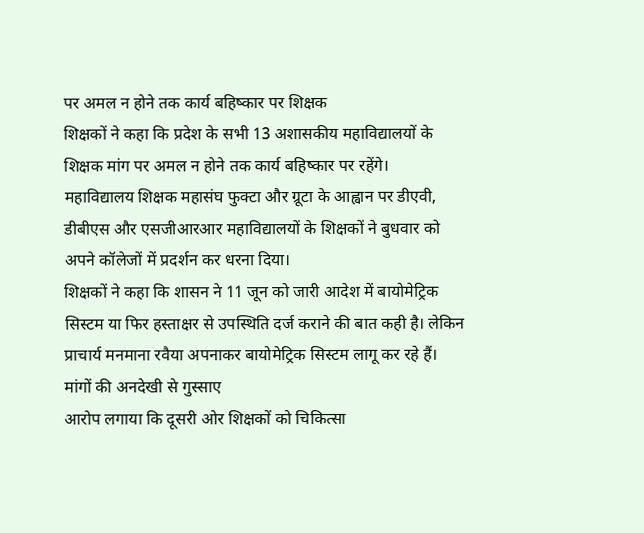पर अमल न होने तक कार्य बहिष्कार पर शिक्षक
शिक्षकों ने कहा कि प्रदेश के सभी 13 अशासकीय महाविद्यालयों के शिक्षक मांग पर अमल न होने तक कार्य बहिष्कार पर रहेंगे।
महाविद्यालय शिक्षक महासंघ फुक्टा और ग्रूटा के आह्वान पर डीएवी, डीबीएस और एसजीआरआर महाविद्यालयों के शिक्षकों ने बुधवार को अपने कॉलेजों में प्रदर्शन कर धरना दिया।
शिक्षकों ने कहा कि शासन ने 11 जून को जारी आदेश में बायोमेट्रिक सिस्टम या फिर हस्ताक्षर से उपस्थिति दर्ज कराने की बात कही है। लेकिन प्राचार्य मनमाना रवैया अपनाकर बायोमेट्रिक सिस्टम लागू कर रहे हैं।
मांगों की अनदेखी से गुस्साए
आरोप लगाया कि दूसरी ओर शिक्षकों को चिकित्सा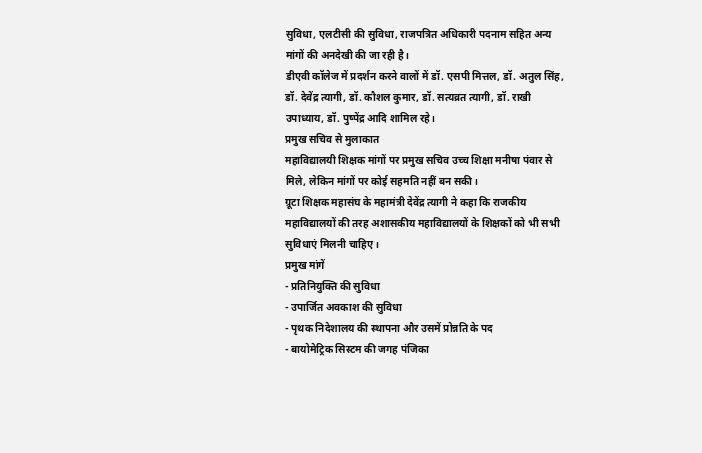सुविधा, एलटीसी की सुविधा, राजपत्रित अधिकारी पदनाम सहित अन्य मांगों की अनदेखी की जा रही है।
डीएवी कॉलेज में प्रदर्शन करने वालों में डॉ. एसपी मित्तल, डॉ. अतुल सिंह, डॉ. देवेंद्र त्यागी, डॉ. कौशल कुमार, डॉ. सत्यव्रत त्यागी, डॉ. राखी उपाध्याय, डॉ. पुष्पेंद्र आदि शामिल रहे।
प्रमुख सचिव से मुलाकात
महाविद्यालयी शिक्षक मांगों पर प्रमुख सचिव उच्च शिक्षा मनीषा पंवार से मिले, लेकिन मांगों पर कोई सहमति नहीं बन सकी।
ग्रूटा शिक्षक महासंघ के महामंत्री देवेंद्र त्यागी ने कहा कि राजकीय महाविद्यालयों की तरह अशासकीय महाविद्यालयों के शिक्षकों को भी सभी सुविधाएं मिलनी चाहिए।
प्रमुख मांगें
- प्रतिनियुक्ति की सुविधा
- उपार्जित अवकाश की सुविधा
- पृथक निदेशालय की स्थापना और उसमें प्रोन्नति के पद
- बायोमेट्रिक सिस्टम की जगह पंजिका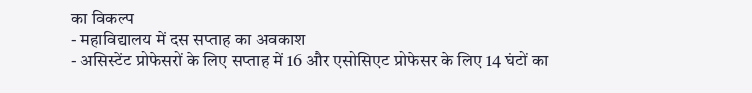का विकल्प
- महाविद्यालय में दस सप्ताह का अवकाश
- असिस्टेंट प्रोफेसरों के लिए सप्ताह में 16 और एसोसिएट प्रोफेसर के लिए 14 घंटों का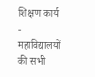शिक्षण कार्य
- महाविद्यालयों की सभी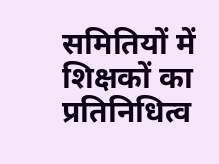समितियों में शिक्षकों का प्रतिनिधित्व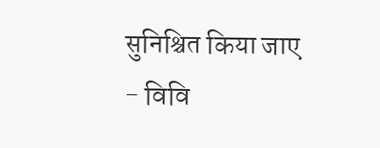सुनिश्चित किया जाए
- विवि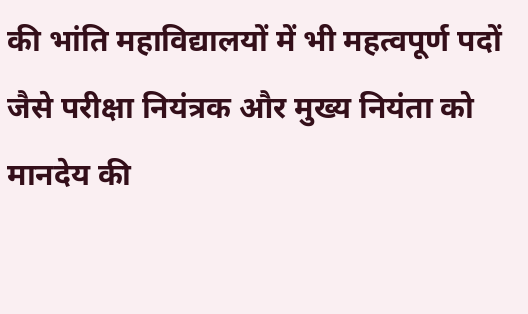की भांति महाविद्यालयों में भी महत्वपूर्ण पदों जैसे परीक्षा नियंत्रक और मुख्य नियंता को मानदेय की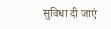सुविधा दी जाएं